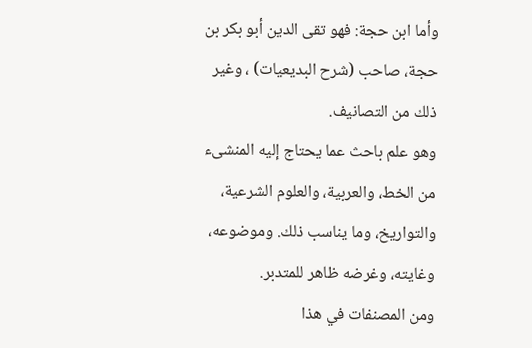وأما ابن حجة: فهو تقى الدين أبو بكر بن حجة، صاحب (شرح البديعيات) ، وغير ذلك من التصانيف.
وهو علم باحث عما يحتاج إليه المنشىء من الخط، والعربية، والعلوم الشرعية، والتواريخ، وما يناسب ذلك. وموضوعه، وغايته، وغرضه ظاهر للمتدبر.
ومن المصنفات في هذا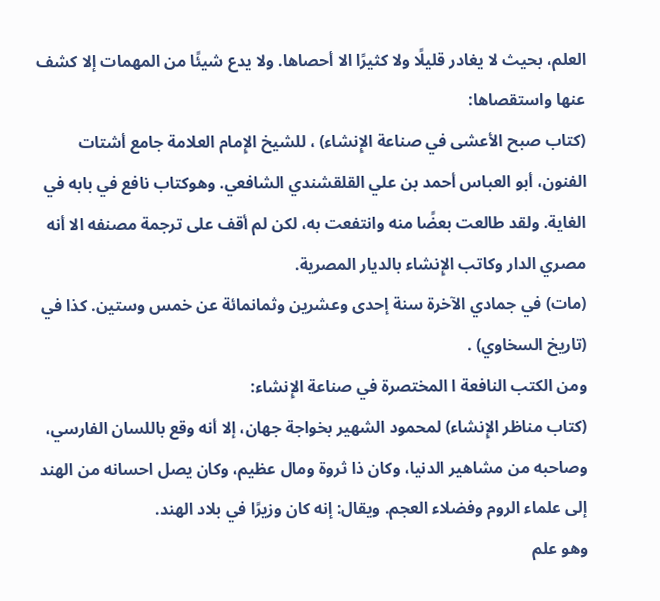العلم، بحيث لا يغادر قليلًا ولا كثيرًا الا أحصاها. ولا يدع شيئًا من المهمات إلا كشف عنها واستقصاها:
(كتاب صبح الأعشى في صناعة الإِنشاء) ، للشيخ الإِمام العلامة جامع أشتات الفنون، أبو العباس أحمد بن علي القلقشندي الشافعي. وهوكتاب نافع في بابه في الغاية. ولقد طالعت بعضًا منه وانتفعت به، لكن لم أقف على ترجمة مصنفه الا أنه مصري الدار وكاتب الإِنشاء بالديار المصرية.
(مات) في جمادي الآخرة سنة إحدى وعشرين وثمانمائة عن خمس وستين. كذا في (تاريخ السخاوي) .
ومن الكتب النافعة ا المختصرة في صناعة الإِنشاء:
(كتاب مناظر الإِنشاء) لمحمود الشهير بخواجة جهان، إلا أنه وقع باللسان الفارسي، وصاحبه من مشاهير الدنيا، وكان ذا ثروة ومال عظيم، وكان يصل احسانه من الهند إلى علماء الروم وفضلاء العجم. ويقال: إنه كان وزيرًا في بلاد الهند.
وهو علم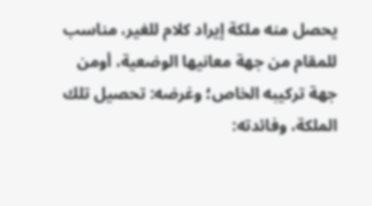يحصل منه ملكة إيراد كلام للغير، مناسب للمقام من جهة معانيها الوضعية، أومن جهة تركيبه الخاص؛ وغرضه: تحصيل تلك الملكة، وفائدته: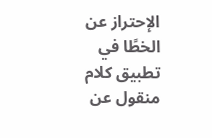الإحتراز عن الخطًا في تطبيق كلام منقول عن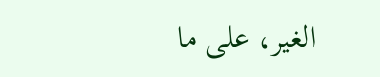الغير، على ما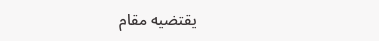يقتضيه مقام